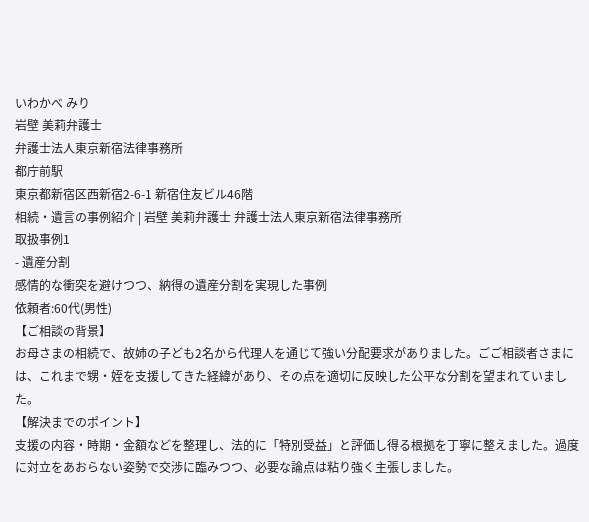いわかべ みり
岩壁 美莉弁護士
弁護士法人東京新宿法律事務所
都庁前駅
東京都新宿区西新宿2-6-1 新宿住友ビル46階
相続・遺言の事例紹介 | 岩壁 美莉弁護士 弁護士法人東京新宿法律事務所
取扱事例1
- 遺産分割
感情的な衝突を避けつつ、納得の遺産分割を実現した事例
依頼者:60代(男性)
【ご相談の背景】
お母さまの相続で、故姉の子ども2名から代理人を通じて強い分配要求がありました。ごご相談者さまには、これまで甥・姪を支援してきた経緯があり、その点を適切に反映した公平な分割を望まれていました。
【解決までのポイント】
支援の内容・時期・金額などを整理し、法的に「特別受益」と評価し得る根拠を丁寧に整えました。過度に対立をあおらない姿勢で交渉に臨みつつ、必要な論点は粘り強く主張しました。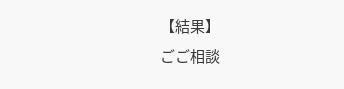【結果】
ごご相談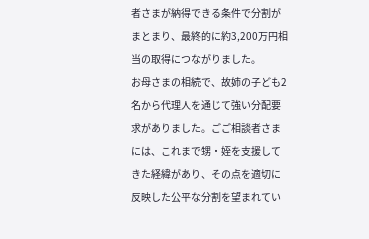者さまが納得できる条件で分割がまとまり、最終的に約3,200万円相当の取得につながりました。
お母さまの相続で、故姉の子ども2名から代理人を通じて強い分配要求がありました。ごご相談者さまには、これまで甥・姪を支援してきた経緯があり、その点を適切に反映した公平な分割を望まれてい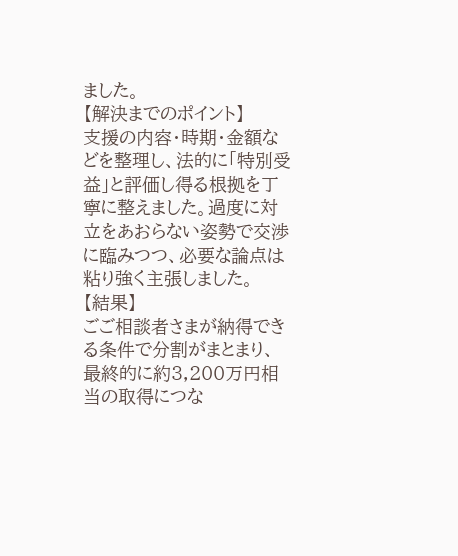ました。
【解決までのポイント】
支援の内容・時期・金額などを整理し、法的に「特別受益」と評価し得る根拠を丁寧に整えました。過度に対立をあおらない姿勢で交渉に臨みつつ、必要な論点は粘り強く主張しました。
【結果】
ごご相談者さまが納得できる条件で分割がまとまり、最終的に約3,200万円相当の取得につな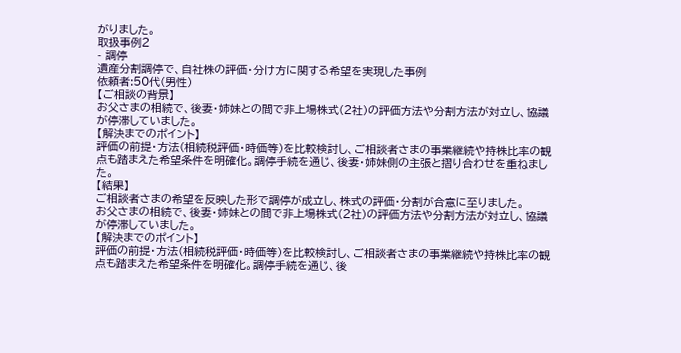がりました。
取扱事例2
- 調停
遺産分割調停で、自社株の評価・分け方に関する希望を実現した事例
依頼者:50代(男性)
【ご相談の背景】
お父さまの相続で、後妻・姉妹との間で非上場株式(2社)の評価方法や分割方法が対立し、協議が停滞していました。
【解決までのポイント】
評価の前提・方法(相続税評価・時価等)を比較検討し、ご相談者さまの事業継続や持株比率の観点も踏まえた希望条件を明確化。調停手続を通じ、後妻・姉妹側の主張と摺り合わせを重ねました。
【結果】
ご相談者さまの希望を反映した形で調停が成立し、株式の評価・分割が合意に至りました。
お父さまの相続で、後妻・姉妹との間で非上場株式(2社)の評価方法や分割方法が対立し、協議が停滞していました。
【解決までのポイント】
評価の前提・方法(相続税評価・時価等)を比較検討し、ご相談者さまの事業継続や持株比率の観点も踏まえた希望条件を明確化。調停手続を通じ、後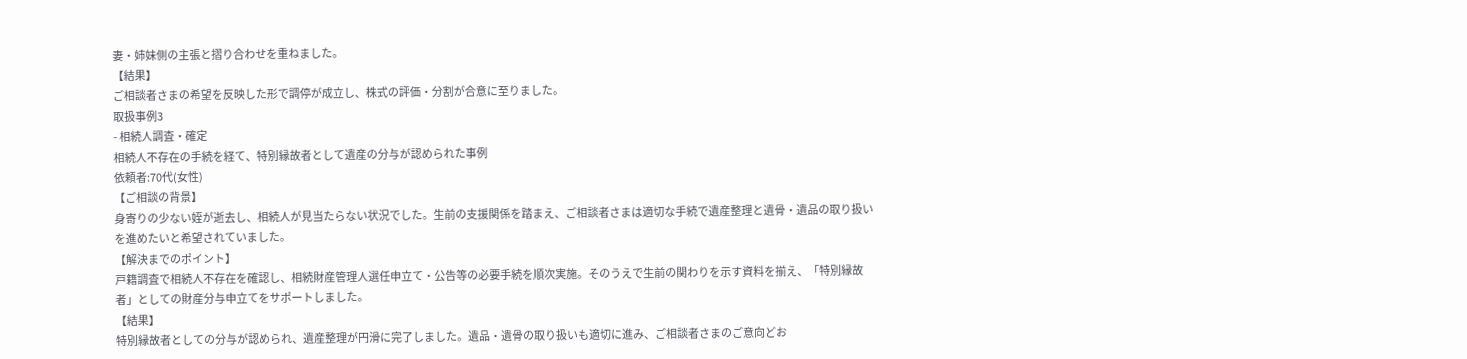妻・姉妹側の主張と摺り合わせを重ねました。
【結果】
ご相談者さまの希望を反映した形で調停が成立し、株式の評価・分割が合意に至りました。
取扱事例3
- 相続人調査・確定
相続人不存在の手続を経て、特別縁故者として遺産の分与が認められた事例
依頼者:70代(女性)
【ご相談の背景】
身寄りの少ない姪が逝去し、相続人が見当たらない状況でした。生前の支援関係を踏まえ、ご相談者さまは適切な手続で遺産整理と遺骨・遺品の取り扱いを進めたいと希望されていました。
【解決までのポイント】
戸籍調査で相続人不存在を確認し、相続財産管理人選任申立て・公告等の必要手続を順次実施。そのうえで生前の関わりを示す資料を揃え、「特別縁故者」としての財産分与申立てをサポートしました。
【結果】
特別縁故者としての分与が認められ、遺産整理が円滑に完了しました。遺品・遺骨の取り扱いも適切に進み、ご相談者さまのご意向どお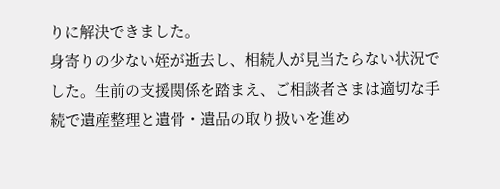りに解決できました。
身寄りの少ない姪が逝去し、相続人が見当たらない状況でした。生前の支援関係を踏まえ、ご相談者さまは適切な手続で遺産整理と遺骨・遺品の取り扱いを進め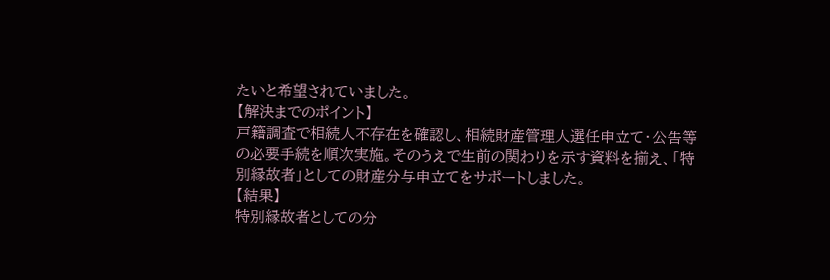たいと希望されていました。
【解決までのポイント】
戸籍調査で相続人不存在を確認し、相続財産管理人選任申立て・公告等の必要手続を順次実施。そのうえで生前の関わりを示す資料を揃え、「特別縁故者」としての財産分与申立てをサポートしました。
【結果】
特別縁故者としての分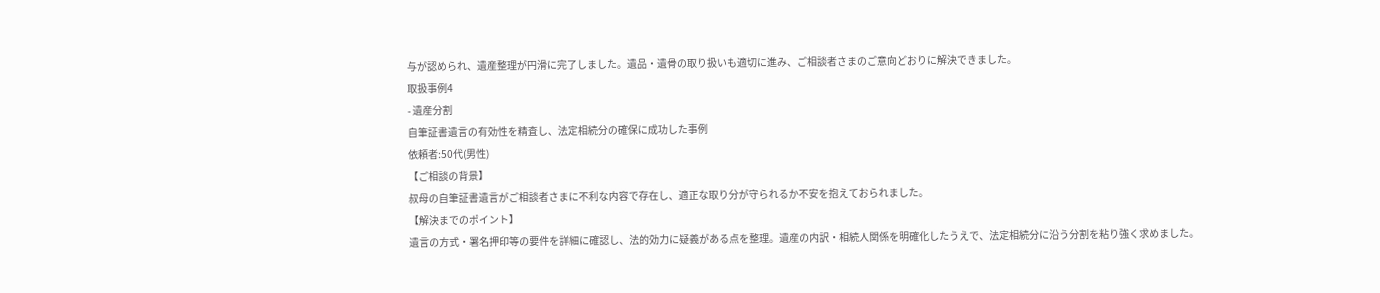与が認められ、遺産整理が円滑に完了しました。遺品・遺骨の取り扱いも適切に進み、ご相談者さまのご意向どおりに解決できました。
取扱事例4
- 遺産分割
自筆証書遺言の有効性を精査し、法定相続分の確保に成功した事例
依頼者:50代(男性)
【ご相談の背景】
叔母の自筆証書遺言がご相談者さまに不利な内容で存在し、適正な取り分が守られるか不安を抱えておられました。
【解決までのポイント】
遺言の方式・署名押印等の要件を詳細に確認し、法的効力に疑義がある点を整理。遺産の内訳・相続人関係を明確化したうえで、法定相続分に沿う分割を粘り強く求めました。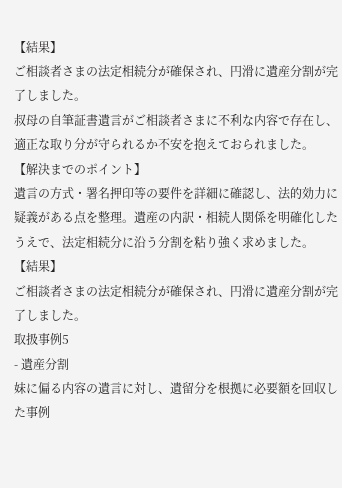【結果】
ご相談者さまの法定相続分が確保され、円滑に遺産分割が完了しました。
叔母の自筆証書遺言がご相談者さまに不利な内容で存在し、適正な取り分が守られるか不安を抱えておられました。
【解決までのポイント】
遺言の方式・署名押印等の要件を詳細に確認し、法的効力に疑義がある点を整理。遺産の内訳・相続人関係を明確化したうえで、法定相続分に沿う分割を粘り強く求めました。
【結果】
ご相談者さまの法定相続分が確保され、円滑に遺産分割が完了しました。
取扱事例5
- 遺産分割
妹に偏る内容の遺言に対し、遺留分を根拠に必要額を回収した事例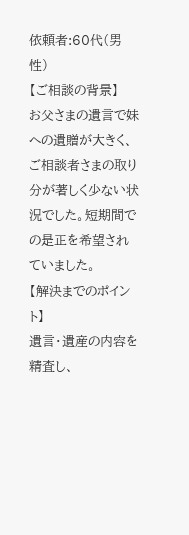依頼者:60代(男性)
【ご相談の背景】
お父さまの遺言で妹への遺贈が大きく、ご相談者さまの取り分が著しく少ない状況でした。短期間での是正を希望されていました。
【解決までのポイント】
遺言・遺産の内容を精査し、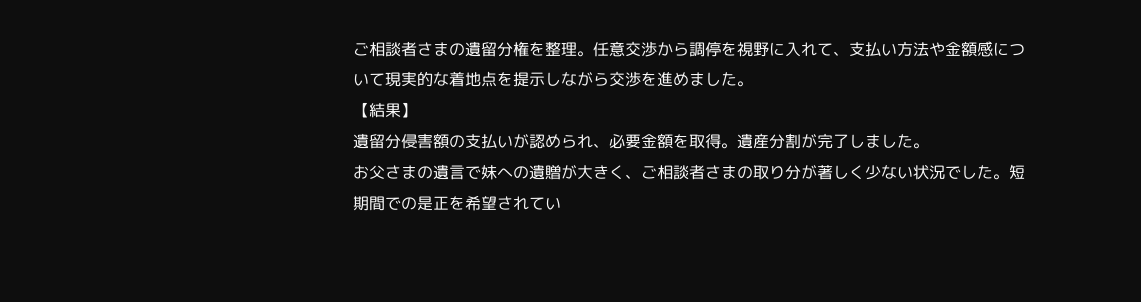ご相談者さまの遺留分権を整理。任意交渉から調停を視野に入れて、支払い方法や金額感について現実的な着地点を提示しながら交渉を進めました。
【結果】
遺留分侵害額の支払いが認められ、必要金額を取得。遺産分割が完了しました。
お父さまの遺言で妹への遺贈が大きく、ご相談者さまの取り分が著しく少ない状況でした。短期間での是正を希望されてい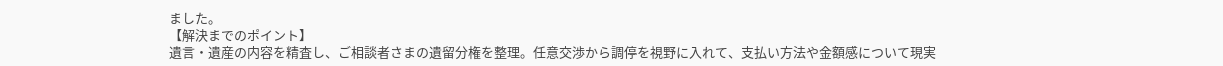ました。
【解決までのポイント】
遺言・遺産の内容を精査し、ご相談者さまの遺留分権を整理。任意交渉から調停を視野に入れて、支払い方法や金額感について現実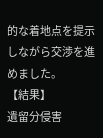的な着地点を提示しながら交渉を進めました。
【結果】
遺留分侵害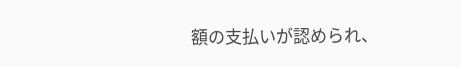額の支払いが認められ、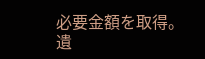必要金額を取得。遺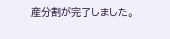産分割が完了しました。